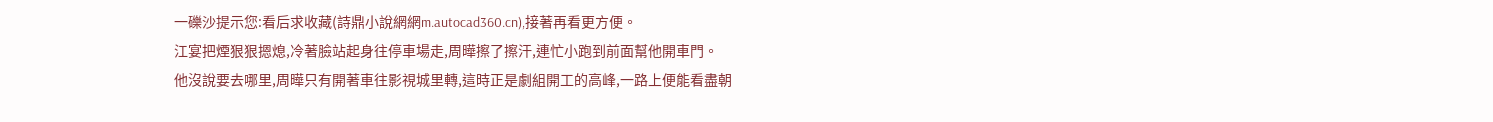一礫沙提示您:看后求收藏(詩鼎小說網網m.autocad360.cn),接著再看更方便。
江宴把煙狠狠摁熄,冷著臉站起身往停車場走,周曄擦了擦汗,連忙小跑到前面幫他開車門。
他沒說要去哪里,周曄只有開著車往影視城里轉,這時正是劇組開工的高峰,一路上便能看盡朝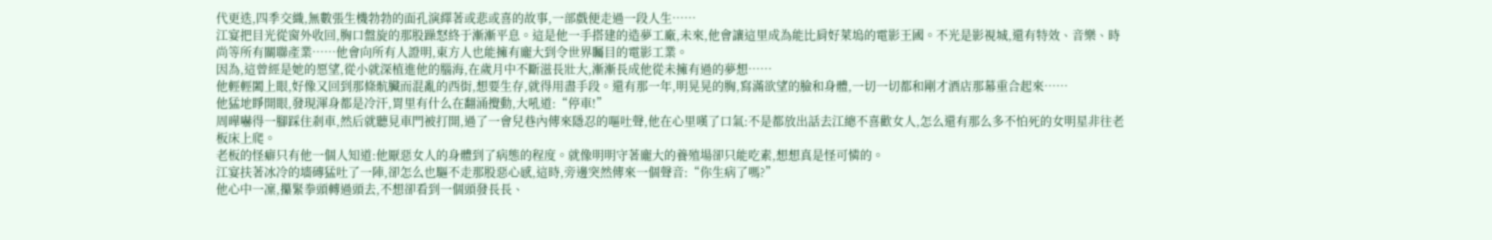代更迭,四季交織,無數張生機勃勃的面孔演繹著或悲或喜的故事,一部戲便走過一段人生……
江宴把目光從窗外收回,胸口盤旋的那股躁怒終于漸漸平息。這是他一手搭建的造夢工廠,未來,他會讓這里成為能比肩好萊塢的電影王國。不光是影視城,還有特效、音樂、時尚等所有關聯產業……他會向所有人證明,東方人也能擁有龐大到令世界矚目的電影工業。
因為,這曾經是她的愿望,從小就深植進他的腦海,在歲月中不斷滋長壯大,漸漸長成他從未擁有過的夢想……
他輕輕闔上眼,好像又回到那條骯臟而混亂的西街,想要生存,就得用盡手段。還有那一年,明晃晃的胸,寫滿欲望的臉和身體,一切一切都和剛才酒店那幕重合起來……
他猛地睜開眼,發現渾身都是冷汗,胃里有什么在翻涌攪動,大吼道:“停車!”
周曄嚇得一腳踩住剎車,然后就聽見車門被打開,過了一會兒巷內傳來隱忍的嘔吐聲,他在心里嘆了口氣:不是都放出話去江總不喜歡女人,怎么還有那么多不怕死的女明星非往老板床上爬。
老板的怪癖只有他一個人知道:他厭惡女人的身體到了病態的程度。就像明明守著龐大的養殖場卻只能吃素,想想真是怪可憐的。
江宴扶著冰冷的墻磚猛吐了一陣,卻怎么也驅不走那股惡心感,這時,旁邊突然傳來一個聲音:“你生病了嗎?”
他心中一凜,攥緊拳頭轉過頭去,不想卻看到一個頭發長長、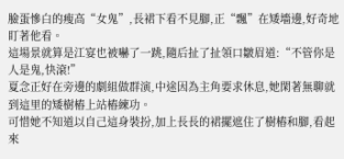臉蛋慘白的瘦高“女鬼”,長裙下看不見腳,正“飄”在矮墻邊,好奇地盯著他看。
這場景就算是江宴也被嚇了一跳,隨后扯了扯領口皺眉道:“不管你是人是鬼,快滾!”
夏念正好在旁邊的劇組做群演,中途因為主角要求休息,她閑著無聊就到這里的矮樹樁上站樁練功。
可惜她不知道以自己這身裝扮,加上長長的裙擺遮住了樹樁和腳,看起來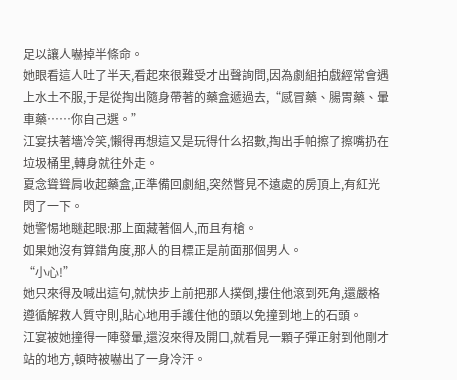足以讓人嚇掉半條命。
她眼看這人吐了半天,看起來很難受才出聲詢問,因為劇組拍戲經常會遇上水土不服,于是從掏出隨身帶著的藥盒遞過去,“感冒藥、腸胃藥、暈車藥……你自己選。”
江宴扶著墻冷笑,懶得再想這又是玩得什么招數,掏出手帕擦了擦嘴扔在垃圾桶里,轉身就往外走。
夏念聳聳肩收起藥盒,正準備回劇組,突然瞥見不遠處的房頂上,有紅光閃了一下。
她警惕地瞇起眼:那上面藏著個人,而且有槍。
如果她沒有算錯角度,那人的目標正是前面那個男人。
“小心!”
她只來得及喊出這句,就快步上前把那人撲倒,摟住他滾到死角,還嚴格遵循解救人質守則,貼心地用手護住他的頭以免撞到地上的石頭。
江宴被她撞得一陣發暈,還沒來得及開口,就看見一顆子彈正射到他剛才站的地方,頓時被嚇出了一身冷汗。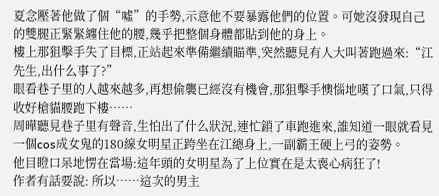夏念壓著他做了個“噓”的手勢,示意他不要暴露他們的位置。可她沒發現自己的雙腿正緊緊纏住他的腰,幾乎把整個身體都貼到他的身上。
樓上那狙擊手失了目標,正站起來準備繼續瞄準,突然聽見有人大叫著跑過來:“江先生,出什么事了?”
眼看巷子里的人越來越多,再想偷襲已經沒有機會,那狙擊手懊惱地嘆了口氣,只得收好槍貓腰跑下樓……
周曄聽見巷子里有聲音,生怕出了什么狀況,連忙鎖了車跑進來,誰知道一眼就看見一個cos成女鬼的180線女明星正跨坐在江總身上,一副霸王硬上弓的姿勢。
他目瞪口呆地愣在當場:這年頭的女明星為了上位實在是太喪心病狂了!
作者有話要說: 所以……這次的男主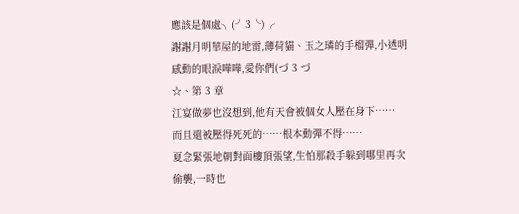應該是個處╮(╯3╰)╭
謝謝月明華屋的地雷,薄荷貓、玉之璘的手榴彈,小透明感動的眼淚嘩嘩,愛你們(づ 3 づ
☆、第 3 章
江宴做夢也沒想到,他有天會被個女人壓在身下……
而且還被壓得死死的……根本動彈不得……
夏念緊張地朝對面樓頂張望,生怕那殺手躲到哪里再次偷襲,一時也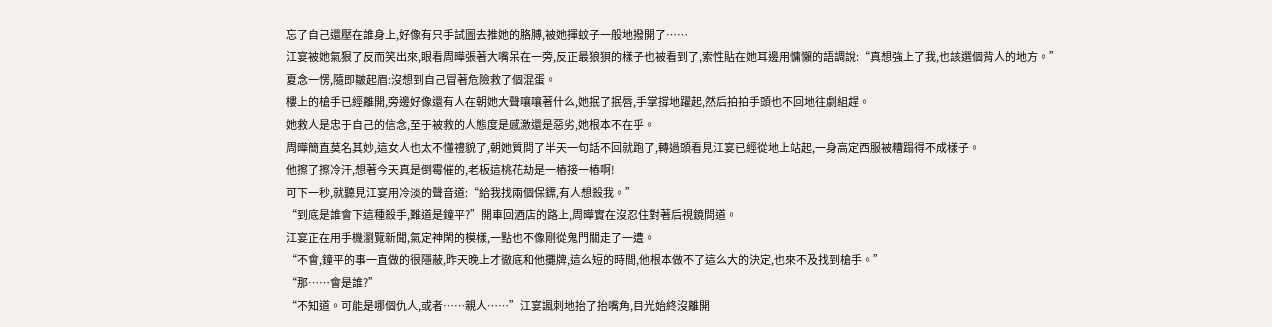忘了自己還壓在誰身上,好像有只手試圖去推她的胳膊,被她揮蚊子一般地撥開了……
江宴被她氣狠了反而笑出來,眼看周曄張著大嘴呆在一旁,反正最狼狽的樣子也被看到了,索性貼在她耳邊用慵懶的語調說:“真想強上了我,也該選個背人的地方。”
夏念一愣,隨即皺起眉:沒想到自己冒著危險救了個混蛋。
樓上的槍手已經離開,旁邊好像還有人在朝她大聲嚷嚷著什么,她抿了抿唇,手掌撐地躍起,然后拍拍手頭也不回地往劇組趕。
她救人是忠于自己的信念,至于被救的人態度是感激還是惡劣,她根本不在乎。
周曄簡直莫名其妙,這女人也太不懂禮貌了,朝她質問了半天一句話不回就跑了,轉過頭看見江宴已經從地上站起,一身高定西服被糟蹋得不成樣子。
他擦了擦冷汗,想著今天真是倒霉催的,老板這桃花劫是一樁接一樁啊!
可下一秒,就聽見江宴用冷淡的聲音道:“給我找兩個保鏢,有人想殺我。”
“到底是誰會下這種殺手,難道是鐘平?”開車回酒店的路上,周曄實在沒忍住對著后視鏡問道。
江宴正在用手機瀏覽新聞,氣定神閑的模樣,一點也不像剛從鬼門關走了一遭。
“不會,鐘平的事一直做的很隱蔽,昨天晚上才徹底和他攤牌,這么短的時間,他根本做不了這么大的決定,也來不及找到槍手。”
“那……會是誰?”
“不知道。可能是哪個仇人,或者……親人……”江宴諷刺地抬了抬嘴角,目光始終沒離開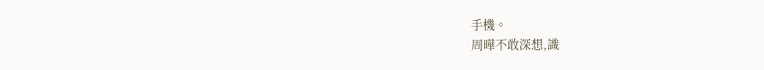手機。
周曄不敢深想,識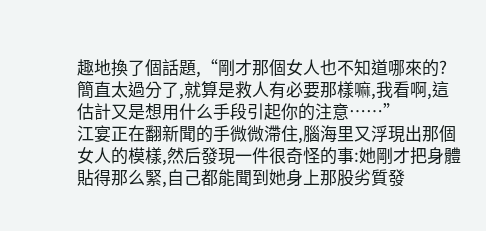趣地換了個話題,“剛才那個女人也不知道哪來的?簡直太過分了,就算是救人有必要那樣嘛,我看啊,這估計又是想用什么手段引起你的注意……”
江宴正在翻新聞的手微微滯住,腦海里又浮現出那個女人的模樣,然后發現一件很奇怪的事:她剛才把身體貼得那么緊,自己都能聞到她身上那股劣質發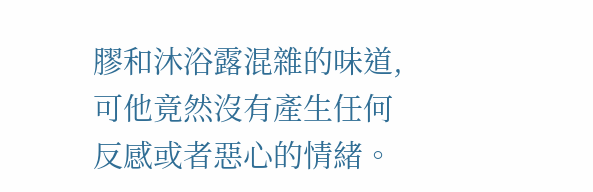膠和沐浴露混雜的味道,可他竟然沒有產生任何反感或者惡心的情緒。